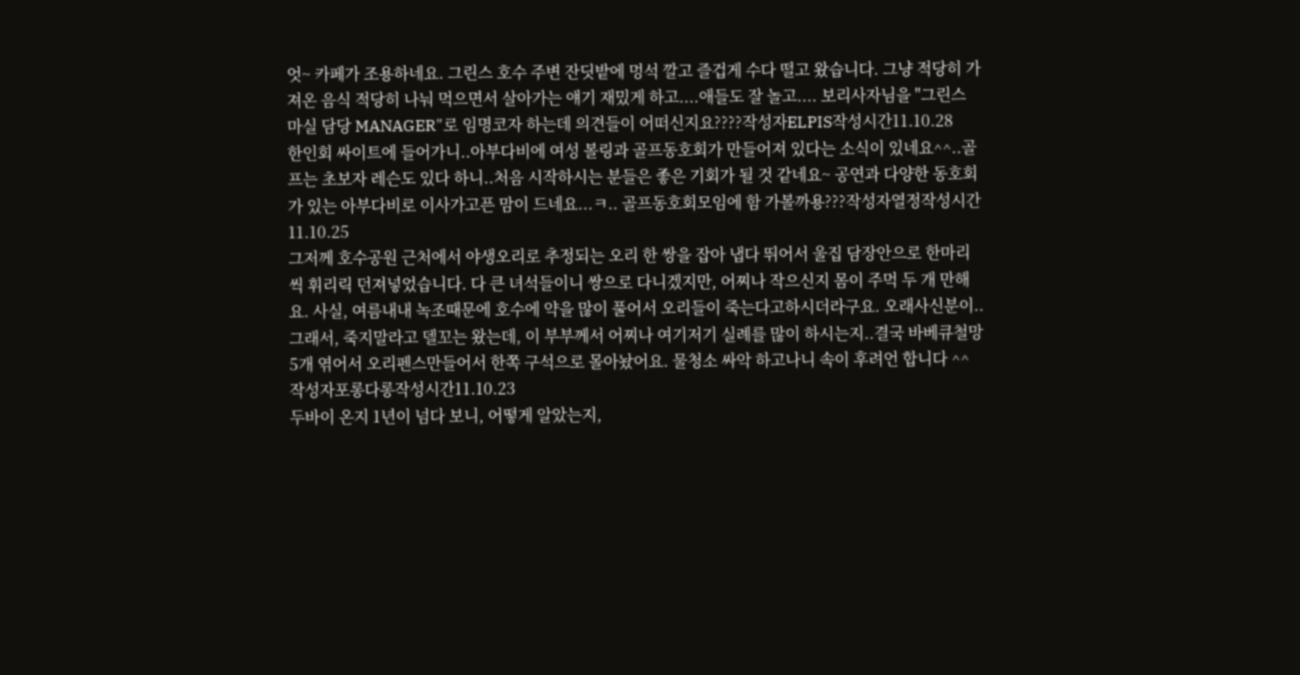엇~ 카페가 조용하네요. 그린스 호수 주변 잔딧밭에 멍석 깔고 즐겁게 수다 떨고 왔습니다. 그냥 적당히 가져온 음식 적당히 나눠 먹으면서 살아가는 얘기 재밌게 하고....애들도 잘 놀고.... 보리사자님을 "그린스 마실 담당 MANAGER"로 임명코자 하는데 의견들이 어떠신지요????작성자ELPIS작성시간11.10.28
한인회 싸이트에 들어가니..아부다비에 여성 볼링과 골프동호회가 만들어져 있다는 소식이 있네요^^..골프는 초보자 레슨도 있다 하니..처음 시작하시는 분들은 좋은 기회가 될 것 같네요~ 공연과 다양한 동호회가 있는 아부다비로 이사가고픈 맘이 드네요...ㅋ.. 골프동호회모임에 함 가볼까용???작성자열정작성시간11.10.25
그저께 호수공원 근처에서 야생오리로 추정되는 오리 한 쌍을 잡아 냅다 뛰어서 울집 담장안으로 한마리씩 휘리릭 던져넣었습니다. 다 큰 녀석들이니 쌍으로 다니겠지만, 어찌나 작으신지 몸이 주먹 두 개 만해요. 사실, 여름내내 녹조때문에 호수에 약을 많이 풀어서 오리들이 죽는다고하시더라구요. 오래사신분이..그래서, 죽지말라고 델꼬는 왔는데, 이 부부께서 어찌나 여기저기 실례를 많이 하시는지..결국 바베큐철망 5개 엮어서 오리펜스만들어서 한쪽 구석으로 몰아놨어요. 물청소 싸악 하고나니 속이 후려언 합니다 ^^ 작성자포롱다롱작성시간11.10.23
두바이 온지 1년이 넘다 보니, 어떻게 알았는지,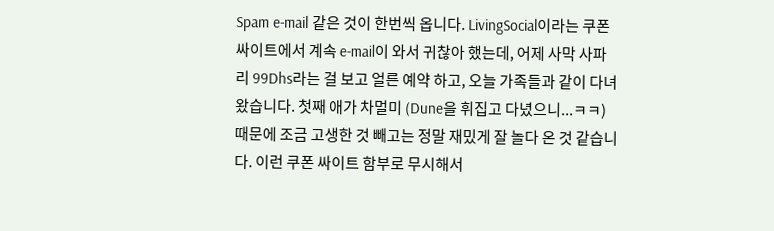Spam e-mail 같은 것이 한번씩 옵니다. LivingSocial이라는 쿠폰 싸이트에서 계속 e-mail이 와서 귀찮아 했는데, 어제 사막 사파리 99Dhs라는 걸 보고 얼른 예약 하고, 오늘 가족들과 같이 다녀 왔습니다. 첫째 애가 차멀미 (Dune을 휘집고 다녔으니...ㅋㅋ) 때문에 조금 고생한 것 빼고는 정말 재밌게 잘 놀다 온 것 같습니다. 이런 쿠폰 싸이트 함부로 무시해서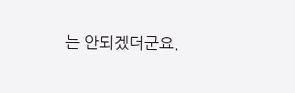는 안되겠더군요.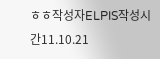ㅎㅎ작성자ELPIS작성시간11.10.21